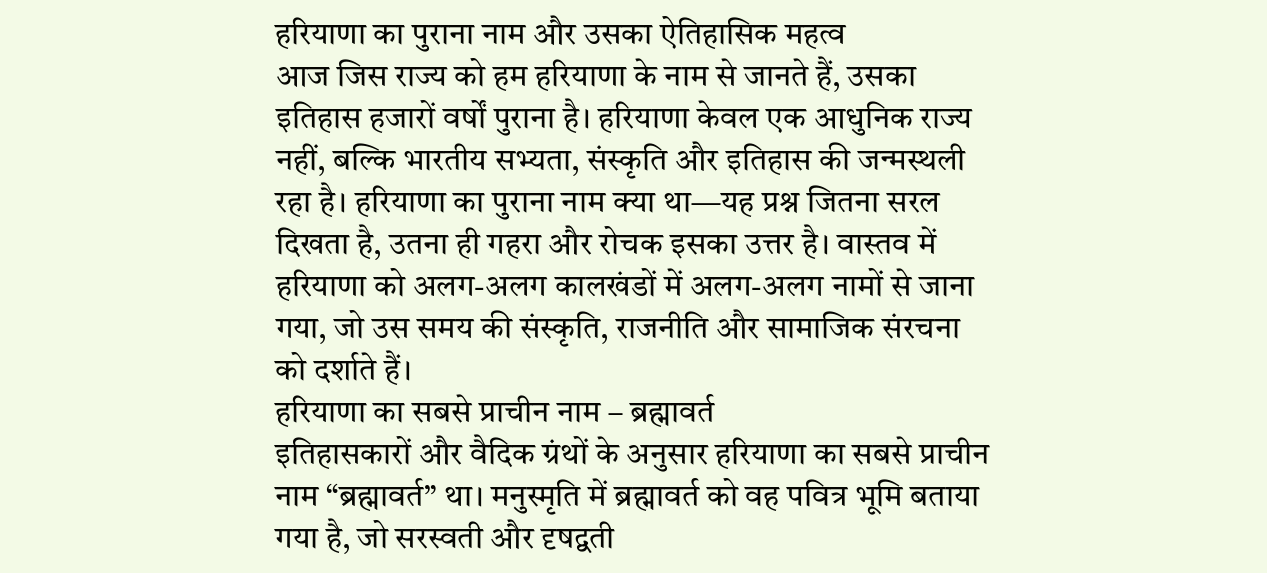हरियाणा का पुराना नाम और उसका ऐतिहासिक महत्व
आज जिस राज्य को हम हरियाणा के नाम से जानते हैं, उसका इतिहास हजारों वर्षों पुराना है। हरियाणा केवल एक आधुनिक राज्य नहीं, बल्कि भारतीय सभ्यता, संस्कृति और इतिहास की जन्मस्थली रहा है। हरियाणा का पुराना नाम क्या था—यह प्रश्न जितना सरल दिखता है, उतना ही गहरा और रोचक इसका उत्तर है। वास्तव में हरियाणा को अलग-अलग कालखंडों में अलग-अलग नामों से जाना गया, जो उस समय की संस्कृति, राजनीति और सामाजिक संरचना को दर्शाते हैं।
हरियाणा का सबसे प्राचीन नाम – ब्रह्मावर्त
इतिहासकारों और वैदिक ग्रंथों के अनुसार हरियाणा का सबसे प्राचीन नाम “ब्रह्मावर्त” था। मनुस्मृति में ब्रह्मावर्त को वह पवित्र भूमि बताया गया है, जो सरस्वती और दृषद्वती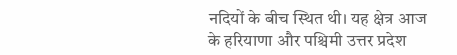नदियों के बीच स्थित थी। यह क्षेत्र आज के हरियाणा और पश्चिमी उत्तर प्रदेश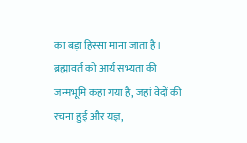का बड़ा हिस्सा माना जाता है। ब्रह्मावर्त को आर्य सभ्यता की जन्मभूमि कहा गया है, जहां वेदों की रचना हुई और यज्ञ,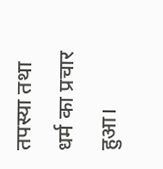तपस्या तथा धर्म का प्रचार हुआ।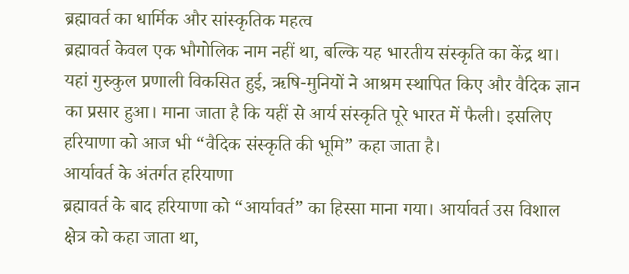ब्रह्मावर्त का धार्मिक और सांस्कृतिक महत्व
ब्रह्मावर्त केवल एक भौगोलिक नाम नहीं था, बल्कि यह भारतीय संस्कृति का केंद्र था। यहां गुरुकुल प्रणाली विकसित हुई, ऋषि-मुनियों ने आश्रम स्थापित किए और वैदिक ज्ञान का प्रसार हुआ। माना जाता है कि यहीं से आर्य संस्कृति पूरे भारत में फैली। इसलिए हरियाणा को आज भी “वैदिक संस्कृति की भूमि” कहा जाता है।
आर्यावर्त के अंतर्गत हरियाणा
ब्रह्मावर्त के बाद हरियाणा को “आर्यावर्त” का हिस्सा माना गया। आर्यावर्त उस विशाल क्षेत्र को कहा जाता था,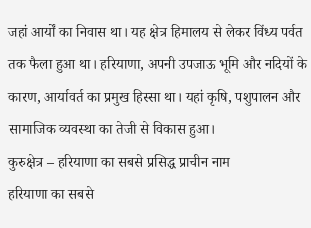जहां आर्यों का निवास था। यह क्षेत्र हिमालय से लेकर विंध्य पर्वत तक फैला हुआ था। हरियाणा, अपनी उपजाऊ भूमि और नदियों के कारण, आर्यावर्त का प्रमुख हिस्सा था। यहां कृषि, पशुपालन और सामाजिक व्यवस्था का तेजी से विकास हुआ।
कुरुक्षेत्र – हरियाणा का सबसे प्रसिद्ध प्राचीन नाम
हरियाणा का सबसे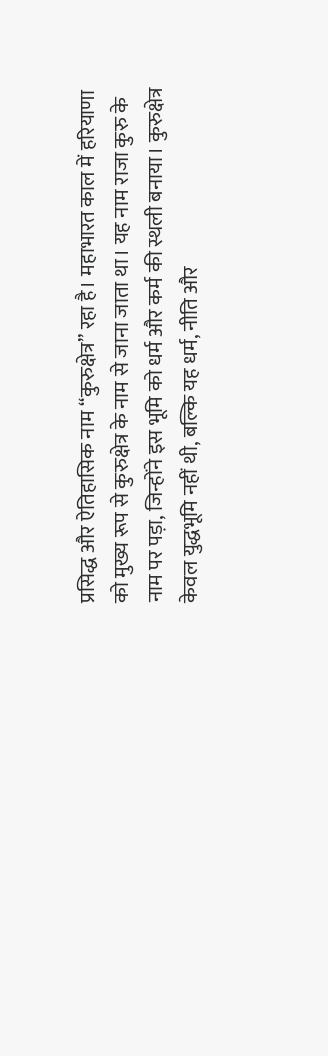प्रसिद्ध और ऐतिहासिक नाम “कुरुक्षेत्र” रहा है। महाभारत काल में हरियाणा को मुख्य रूप से कुरुक्षेत्र के नाम से जाना जाता था। यह नाम राजा कुरु के नाम पर पड़ा, जिन्होंने इस भूमि को धर्म और कर्म की स्थली बनाया। कुरुक्षेत्र केवल युद्धभूमि नहीं थी, बल्कि यह धर्म, नीति और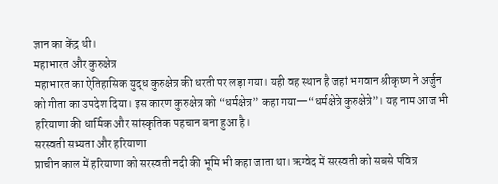ज्ञान का केंद्र थी।
महाभारत और कुरुक्षेत्र
महाभारत का ऐतिहासिक युद्ध कुरुक्षेत्र की धरती पर लड़ा गया। यही वह स्थान है जहां भगवान श्रीकृष्ण ने अर्जुन को गीता का उपदेश दिया। इस कारण कुरुक्षेत्र को “धर्मक्षेत्र” कहा गया—“धर्मक्षेत्रे कुरुक्षेत्रे”। यह नाम आज भी हरियाणा की धार्मिक और सांस्कृतिक पहचान बना हुआ है।
सरस्वती सभ्यता और हरियाणा
प्राचीन काल में हरियाणा को सरस्वती नदी की भूमि भी कहा जाता था। ऋग्वेद में सरस्वती को सबसे पवित्र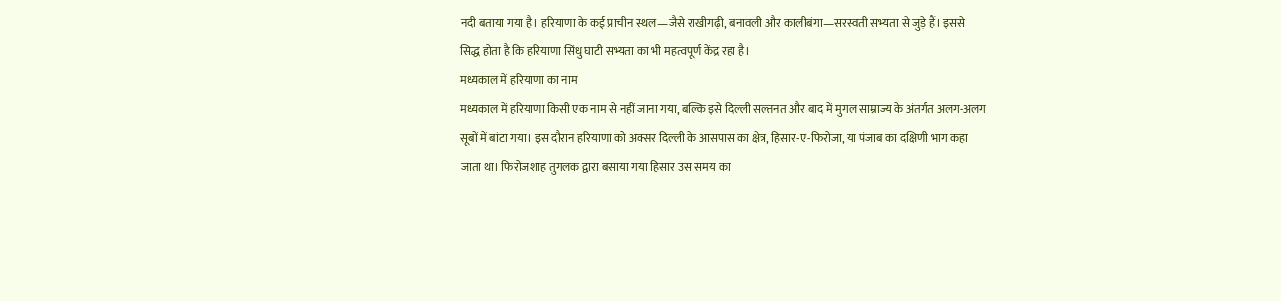नदी बताया गया है। हरियाणा के कई प्राचीन स्थल—जैसे राखीगढ़ी, बनावली और कालीबंगा—सरस्वती सभ्यता से जुड़े हैं। इससे सिद्ध होता है कि हरियाणा सिंधु घाटी सभ्यता का भी महत्वपूर्ण केंद्र रहा है।
मध्यकाल में हरियाणा का नाम
मध्यकाल में हरियाणा किसी एक नाम से नहीं जाना गया, बल्कि इसे दिल्ली सल्तनत और बाद में मुगल साम्राज्य के अंतर्गत अलग-अलग सूबों में बांटा गया। इस दौरान हरियाणा को अक्सर दिल्ली के आसपास का क्षेत्र, हिसार-ए-फिरोजा, या पंजाब का दक्षिणी भाग कहा जाता था। फिरोजशाह तुगलक द्वारा बसाया गया हिसार उस समय का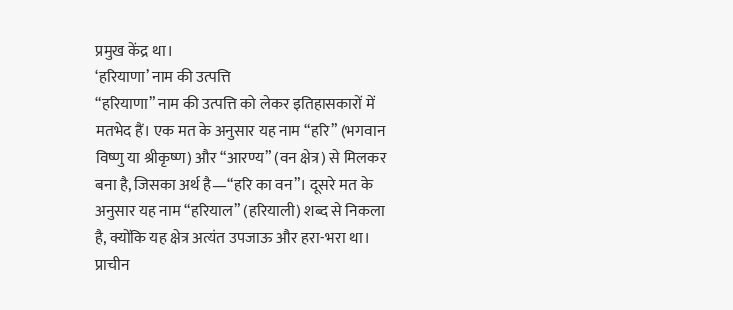प्रमुख केंद्र था।
‘हरियाणा’ नाम की उत्पत्ति
“हरियाणा” नाम की उत्पत्ति को लेकर इतिहासकारों में मतभेद हैं। एक मत के अनुसार यह नाम “हरि” (भगवान विष्णु या श्रीकृष्ण) और “आरण्य” (वन क्षेत्र) से मिलकर बना है, जिसका अर्थ है—“हरि का वन”। दूसरे मत के अनुसार यह नाम “हरियाल” (हरियाली) शब्द से निकला है, क्योंकि यह क्षेत्र अत्यंत उपजाऊ और हरा-भरा था।
प्राचीन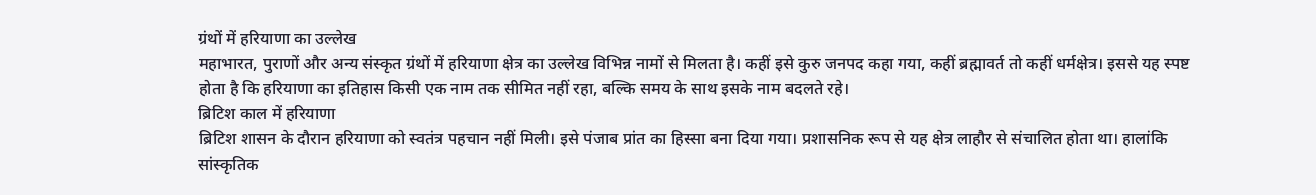ग्रंथों में हरियाणा का उल्लेख
महाभारत, पुराणों और अन्य संस्कृत ग्रंथों में हरियाणा क्षेत्र का उल्लेख विभिन्न नामों से मिलता है। कहीं इसे कुरु जनपद कहा गया, कहीं ब्रह्मावर्त तो कहीं धर्मक्षेत्र। इससे यह स्पष्ट होता है कि हरियाणा का इतिहास किसी एक नाम तक सीमित नहीं रहा, बल्कि समय के साथ इसके नाम बदलते रहे।
ब्रिटिश काल में हरियाणा
ब्रिटिश शासन के दौरान हरियाणा को स्वतंत्र पहचान नहीं मिली। इसे पंजाब प्रांत का हिस्सा बना दिया गया। प्रशासनिक रूप से यह क्षेत्र लाहौर से संचालित होता था। हालांकि सांस्कृतिक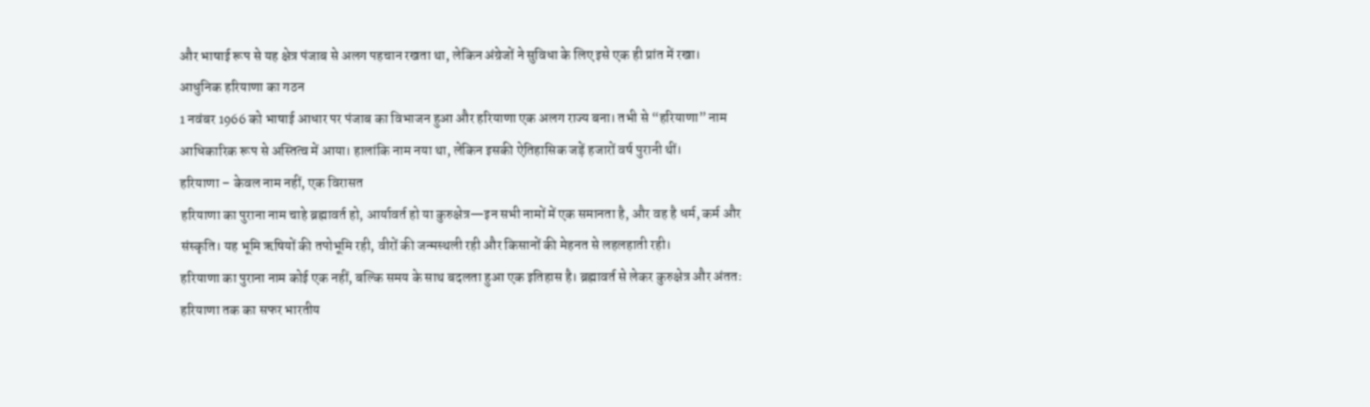और भाषाई रूप से यह क्षेत्र पंजाब से अलग पहचान रखता था, लेकिन अंग्रेजों ने सुविधा के लिए इसे एक ही प्रांत में रखा।
आधुनिक हरियाणा का गठन
1 नवंबर 1966 को भाषाई आधार पर पंजाब का विभाजन हुआ और हरियाणा एक अलग राज्य बना। तभी से “हरियाणा” नाम आधिकारिक रूप से अस्तित्व में आया। हालांकि नाम नया था, लेकिन इसकी ऐतिहासिक जड़ें हजारों वर्ष पुरानी थीं।
हरियाणा – केवल नाम नहीं, एक विरासत
हरियाणा का पुराना नाम चाहे ब्रह्मावर्त हो, आर्यावर्त हो या कुरुक्षेत्र—इन सभी नामों में एक समानता है, और वह है धर्म, कर्म और संस्कृति। यह भूमि ऋषियों की तपोभूमि रही, वीरों की जन्मस्थली रही और किसानों की मेहनत से लहलहाती रही।
हरियाणा का पुराना नाम कोई एक नहीं, बल्कि समय के साथ बदलता हुआ एक इतिहास है। ब्रह्मावर्त से लेकर कुरुक्षेत्र और अंततः हरियाणा तक का सफर भारतीय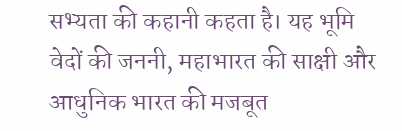सभ्यता की कहानी कहता है। यह भूमि वेदों की जननी, महाभारत की साक्षी और आधुनिक भारत की मजबूत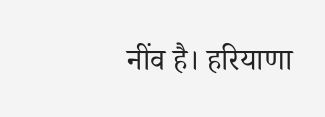नींव है। हरियाणा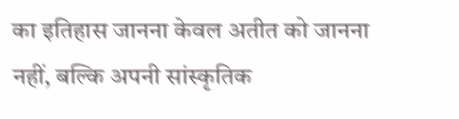का इतिहास जानना केवल अतीत को जानना नहीं, बल्कि अपनी सांस्कृतिक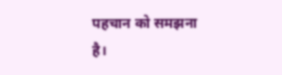पहचान को समझना है।